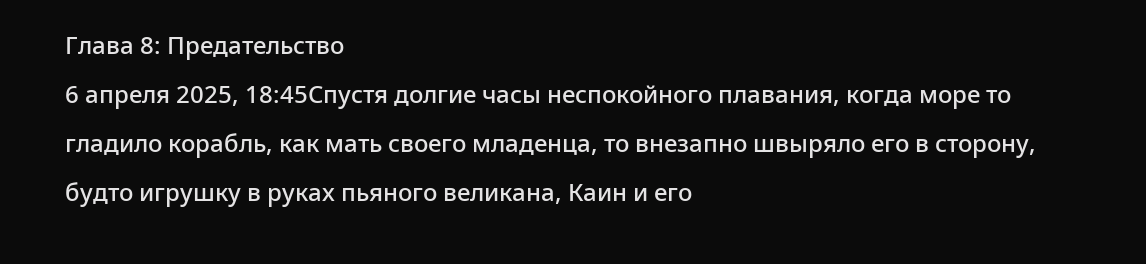Глава 8: Предательство
6 апреля 2025, 18:45Спустя долгие часы неспокойного плавания, когда море то гладило корабль, как мать своего младенца, то внезапно швыряло его в сторону, будто игрушку в руках пьяного великана, Каин и его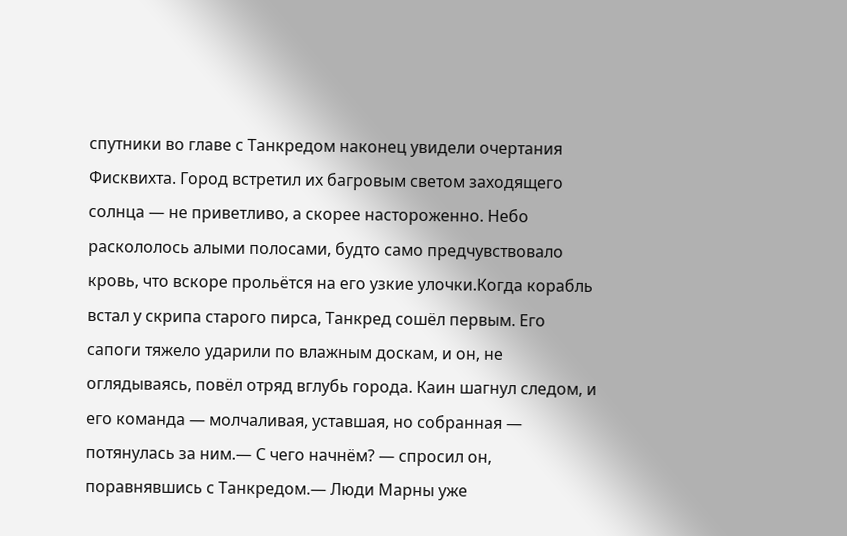спутники во главе с Танкредом наконец увидели очертания Фисквихта. Город встретил их багровым светом заходящего солнца — не приветливо, а скорее настороженно. Небо раскололось алыми полосами, будто само предчувствовало кровь, что вскоре прольётся на его узкие улочки.Когда корабль встал у скрипа старого пирса, Танкред сошёл первым. Его сапоги тяжело ударили по влажным доскам, и он, не оглядываясь, повёл отряд вглубь города. Каин шагнул следом, и его команда — молчаливая, уставшая, но собранная — потянулась за ним.— С чего начнём? — спросил он, поравнявшись с Танкредом.— Люди Марны уже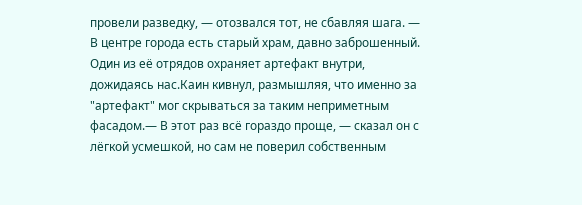провели разведку, — отозвался тот, не сбавляя шага. — В центре города есть старый храм, давно заброшенный. Один из её отрядов охраняет артефакт внутри, дожидаясь нас.Каин кивнул, размышляя, что именно за "артефакт" мог скрываться за таким неприметным фасадом.— В этот раз всё гораздо проще, — сказал он с лёгкой усмешкой, но сам не поверил собственным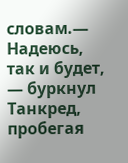словам.— Надеюсь, так и будет, — буркнул Танкред, пробегая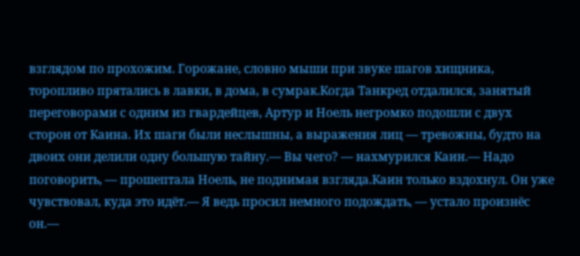взглядом по прохожим. Горожане, словно мыши при звуке шагов хищника, торопливо прятались в лавки, в дома, в сумрак.Когда Танкред отдалился, занятый переговорами с одним из гвардейцев, Артур и Ноель негромко подошли с двух сторон от Каина. Их шаги были неслышны, а выражения лиц — тревожны, будто на двоих они делили одну большую тайну.— Вы чего? — нахмурился Каин.— Надо поговорить, — прошептала Ноель, не поднимая взгляда.Каин только вздохнул. Он уже чувствовал, куда это идёт.— Я ведь просил немного подождать, — устало произнёс он.—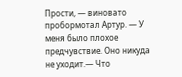Прости, — виновато пробормотал Артур. — У меня было плохое предчувствие. Оно никуда не уходит.— Что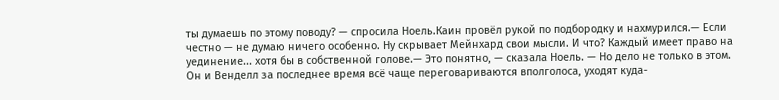ты думаешь по этому поводу? — спросила Ноель.Каин провёл рукой по подбородку и нахмурился.— Если честно — не думаю ничего особенно. Ну скрывает Мейнхард свои мысли. И что? Каждый имеет право на уединение... хотя бы в собственной голове.— Это понятно, — сказала Ноель. — Но дело не только в этом. Он и Венделл за последнее время всё чаще переговариваются вполголоса, уходят куда-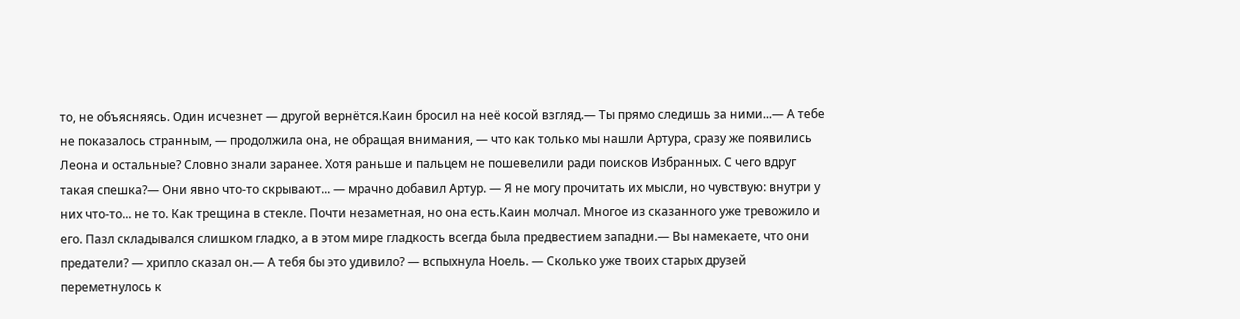то, не объясняясь. Один исчезнет — другой вернётся.Каин бросил на неё косой взгляд.— Ты прямо следишь за ними...— А тебе не показалось странным, — продолжила она, не обращая внимания, — что как только мы нашли Артура, сразу же появились Леона и остальные? Словно знали заранее. Хотя раньше и пальцем не пошевелили ради поисков Избранных. С чего вдруг такая спешка?— Они явно что-то скрывают... — мрачно добавил Артур. — Я не могу прочитать их мысли, но чувствую: внутри у них что-то... не то. Как трещина в стекле. Почти незаметная, но она есть.Каин молчал. Многое из сказанного уже тревожило и его. Пазл складывался слишком гладко, а в этом мире гладкость всегда была предвестием западни.— Вы намекаете, что они предатели? — хрипло сказал он.— А тебя бы это удивило? — вспыхнула Ноель. — Сколько уже твоих старых друзей переметнулось к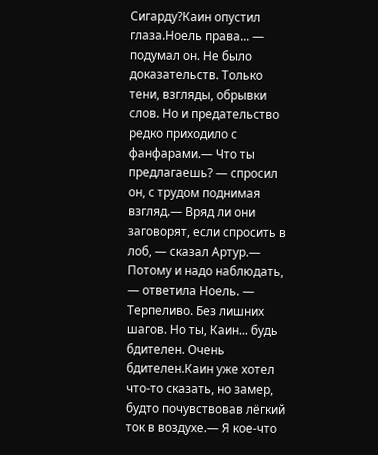Сигарду?Каин опустил глаза.Ноель права... — подумал он. Не было доказательств. Только тени, взгляды, обрывки слов. Но и предательство редко приходило с фанфарами.— Что ты предлагаешь? — спросил он, с трудом поднимая взгляд.— Вряд ли они заговорят, если спросить в лоб, — сказал Артур.— Потому и надо наблюдать, — ответила Ноель. — Терпеливо. Без лишних шагов. Но ты, Каин... будь бдителен. Очень бдителен.Каин уже хотел что-то сказать, но замер, будто почувствовав лёгкий ток в воздухе.— Я кое-что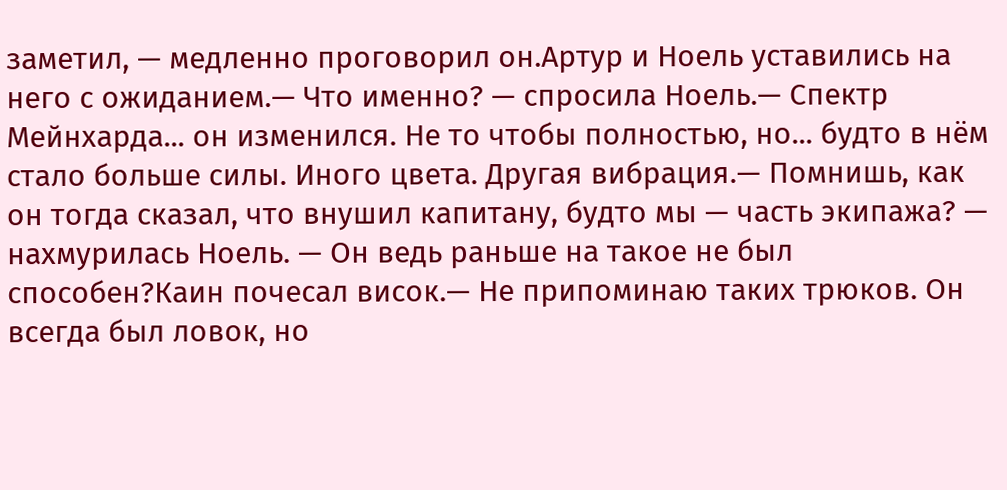заметил, — медленно проговорил он.Артур и Ноель уставились на него с ожиданием.— Что именно? — спросила Ноель.— Спектр Мейнхарда... он изменился. Не то чтобы полностью, но... будто в нём стало больше силы. Иного цвета. Другая вибрация.— Помнишь, как он тогда сказал, что внушил капитану, будто мы — часть экипажа? — нахмурилась Ноель. — Он ведь раньше на такое не был способен?Каин почесал висок.— Не припоминаю таких трюков. Он всегда был ловок, но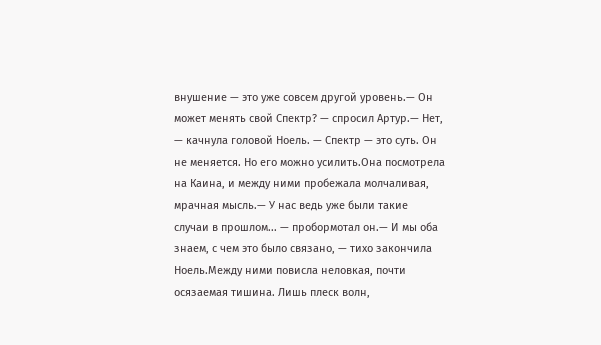внушение — это уже совсем другой уровень.— Он может менять свой Спектр? — спросил Артур.— Нет, — качнула головой Ноель. — Спектр — это суть. Он не меняется. Но его можно усилить.Она посмотрела на Каина, и между ними пробежала молчаливая, мрачная мысль.— У нас ведь уже были такие случаи в прошлом... — пробормотал он.— И мы оба знаем, с чем это было связано, — тихо закончила Ноель.Между ними повисла неловкая, почти осязаемая тишина. Лишь плеск волн,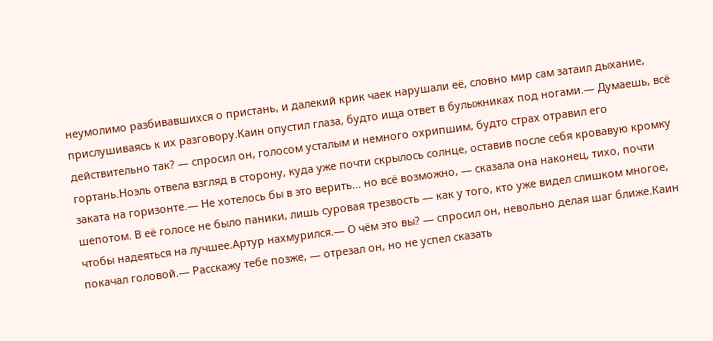неумолимо разбивавшихся о пристань, и далекий крик чаек нарушали её, словно мир сам затаил дыхание, прислушиваясь к их разговору.Каин опустил глаза, будто ища ответ в булыжниках под ногами.— Думаешь, всё действительно так? — спросил он, голосом усталым и немного охрипшим, будто страх отравил его гортань.Ноэль отвела взгляд в сторону, куда уже почти скрылось солнце, оставив после себя кровавую кромку заката на горизонте.— Не хотелось бы в это верить... но всё возможно, — сказала она наконец, тихо, почти шепотом. В её голосе не было паники, лишь суровая трезвость — как у того, кто уже видел слишком многое, чтобы надеяться на лучшее.Артур нахмурился.— О чём это вы? — спросил он, невольно делая шаг ближе.Каин покачал головой.— Расскажу тебе позже, — отрезал он, но не успел сказать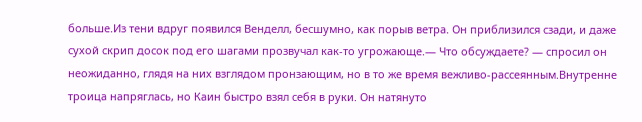больше.Из тени вдруг появился Венделл, бесшумно, как порыв ветра. Он приблизился сзади, и даже сухой скрип досок под его шагами прозвучал как-то угрожающе.— Что обсуждаете? — спросил он неожиданно, глядя на них взглядом пронзающим, но в то же время вежливо-рассеянным.Внутренне троица напряглась, но Каин быстро взял себя в руки. Он натянуто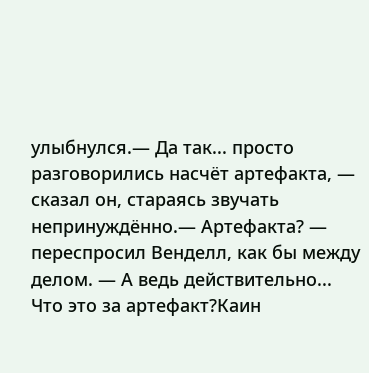улыбнулся.— Да так... просто разговорились насчёт артефакта, — сказал он, стараясь звучать непринуждённо.— Артефакта? — переспросил Венделл, как бы между делом. — А ведь действительно... Что это за артефакт?Каин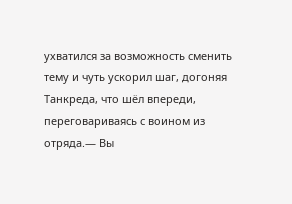ухватился за возможность сменить тему и чуть ускорил шаг, догоняя Танкреда, что шёл впереди, переговариваясь с воином из отряда.— Вы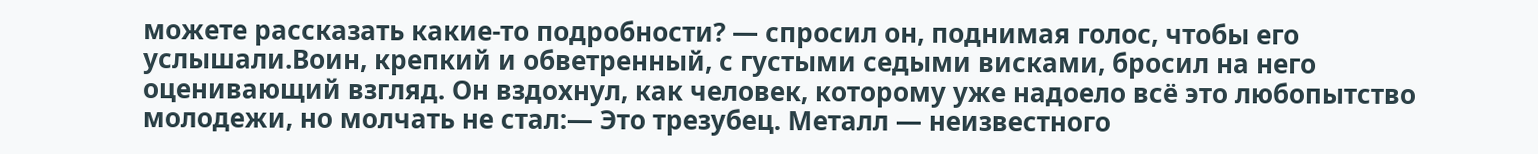можете рассказать какие-то подробности? — спросил он, поднимая голос, чтобы его услышали.Воин, крепкий и обветренный, с густыми седыми висками, бросил на него оценивающий взгляд. Он вздохнул, как человек, которому уже надоело всё это любопытство молодежи, но молчать не стал:— Это трезубец. Металл — неизвестного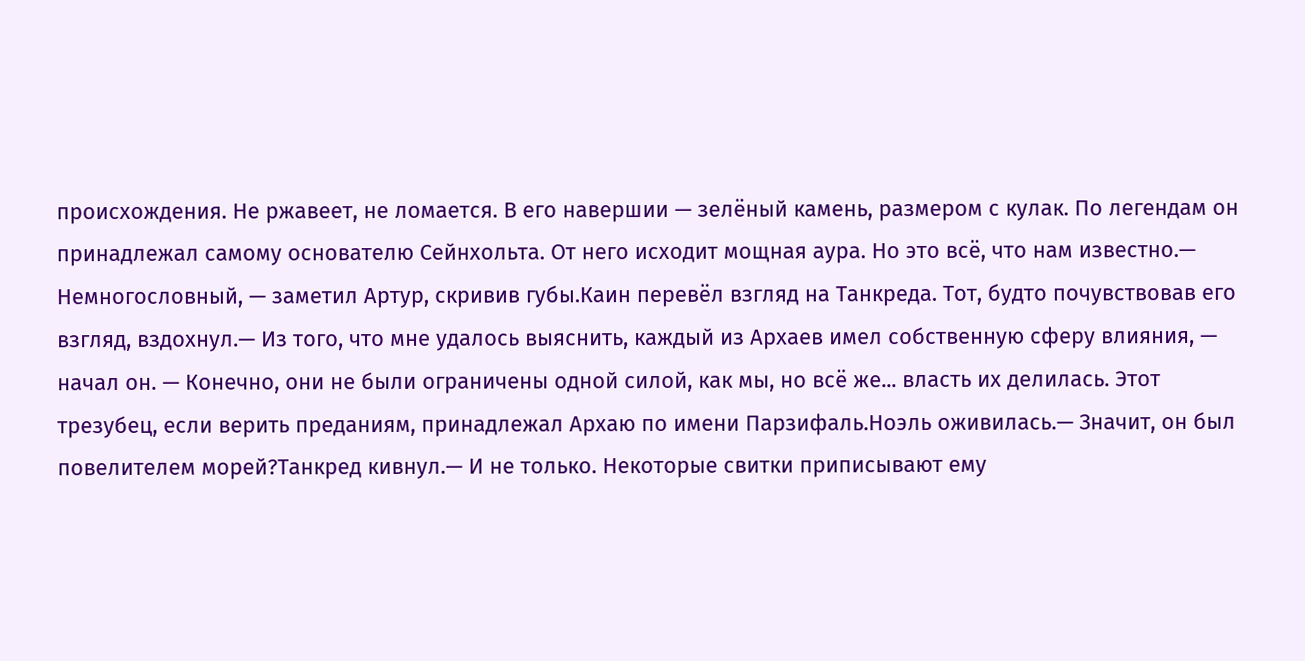происхождения. Не ржавеет, не ломается. В его навершии — зелёный камень, размером с кулак. По легендам он принадлежал самому основателю Сейнхольта. От него исходит мощная аура. Но это всё, что нам известно.— Немногословный, — заметил Артур, скривив губы.Каин перевёл взгляд на Танкреда. Тот, будто почувствовав его взгляд, вздохнул.— Из того, что мне удалось выяснить, каждый из Архаев имел собственную сферу влияния, — начал он. — Конечно, они не были ограничены одной силой, как мы, но всё же... власть их делилась. Этот трезубец, если верить преданиям, принадлежал Архаю по имени Парзифаль.Ноэль оживилась.— Значит, он был повелителем морей?Танкред кивнул.— И не только. Некоторые свитки приписывают ему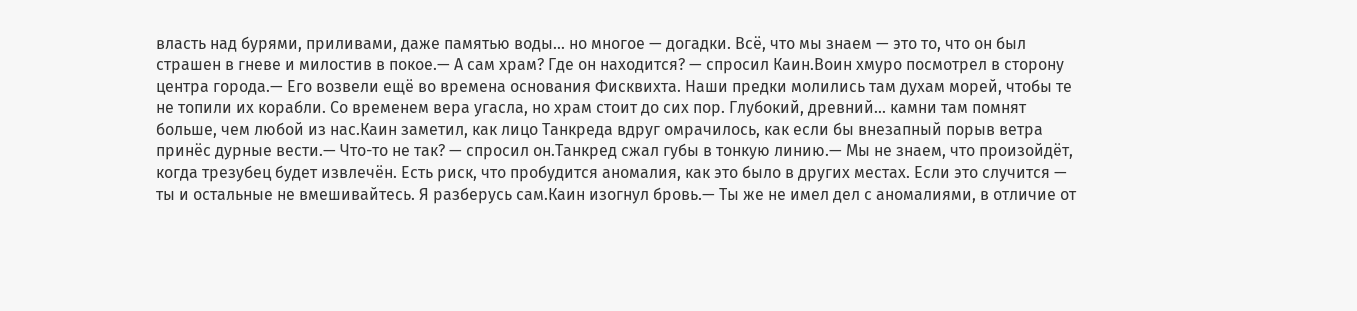власть над бурями, приливами, даже памятью воды... но многое — догадки. Всё, что мы знаем — это то, что он был страшен в гневе и милостив в покое.— А сам храм? Где он находится? — спросил Каин.Воин хмуро посмотрел в сторону центра города.— Его возвели ещё во времена основания Фисквихта. Наши предки молились там духам морей, чтобы те не топили их корабли. Со временем вера угасла, но храм стоит до сих пор. Глубокий, древний... камни там помнят больше, чем любой из нас.Каин заметил, как лицо Танкреда вдруг омрачилось, как если бы внезапный порыв ветра принёс дурные вести.— Что-то не так? — спросил он.Танкред сжал губы в тонкую линию.— Мы не знаем, что произойдёт, когда трезубец будет извлечён. Есть риск, что пробудится аномалия, как это было в других местах. Если это случится — ты и остальные не вмешивайтесь. Я разберусь сам.Каин изогнул бровь.— Ты же не имел дел с аномалиями, в отличие от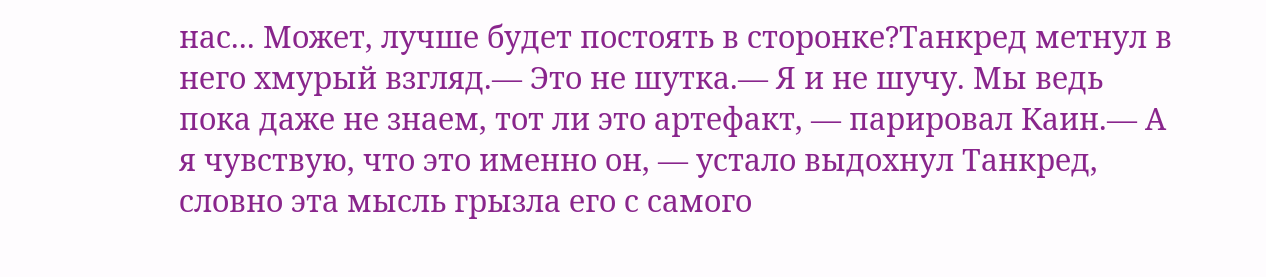нас... Может, лучше будет постоять в сторонке?Танкред метнул в него хмурый взгляд.— Это не шутка.— Я и не шучу. Мы ведь пока даже не знаем, тот ли это артефакт, — парировал Каин.— А я чувствую, что это именно он, — устало выдохнул Танкред, словно эта мысль грызла его с самого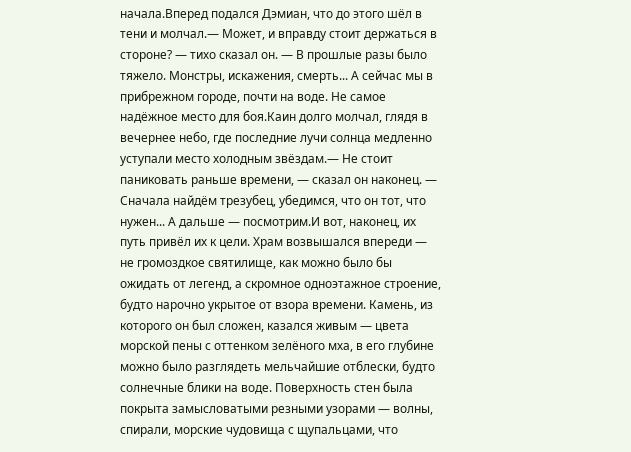начала.Вперед подался Дэмиан, что до этого шёл в тени и молчал.— Может, и вправду стоит держаться в стороне? — тихо сказал он. — В прошлые разы было тяжело. Монстры, искажения, смерть... А сейчас мы в прибрежном городе, почти на воде. Не самое надёжное место для боя.Каин долго молчал, глядя в вечернее небо, где последние лучи солнца медленно уступали место холодным звёздам.— Не стоит паниковать раньше времени, — сказал он наконец. — Сначала найдём трезубец, убедимся, что он тот, что нужен... А дальше — посмотрим.И вот, наконец, их путь привёл их к цели. Храм возвышался впереди — не громоздкое святилище, как можно было бы ожидать от легенд, а скромное одноэтажное строение, будто нарочно укрытое от взора времени. Камень, из которого он был сложен, казался живым — цвета морской пены с оттенком зелёного мха, в его глубине можно было разглядеть мельчайшие отблески, будто солнечные блики на воде. Поверхность стен была покрыта замысловатыми резными узорами — волны, спирали, морские чудовища с щупальцами, что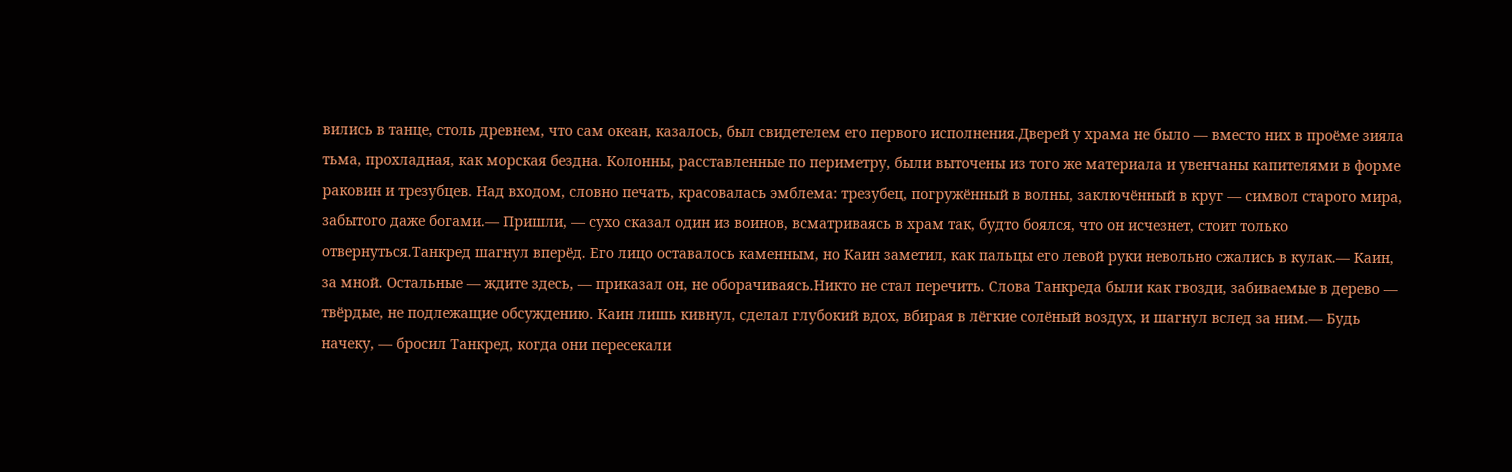вились в танце, столь древнем, что сам океан, казалось, был свидетелем его первого исполнения.Дверей у храма не было — вместо них в проёме зияла тьма, прохладная, как морская бездна. Колонны, расставленные по периметру, были выточены из того же материала и увенчаны капителями в форме раковин и трезубцев. Над входом, словно печать, красовалась эмблема: трезубец, погружённый в волны, заключённый в круг — символ старого мира, забытого даже богами.— Пришли, — сухо сказал один из воинов, всматриваясь в храм так, будто боялся, что он исчезнет, стоит только отвернуться.Танкред шагнул вперёд. Его лицо оставалось каменным, но Каин заметил, как пальцы его левой руки невольно сжались в кулак.— Каин, за мной. Остальные — ждите здесь, — приказал он, не оборачиваясь.Никто не стал перечить. Слова Танкреда были как гвозди, забиваемые в дерево — твёрдые, не подлежащие обсуждению. Каин лишь кивнул, сделал глубокий вдох, вбирая в лёгкие солёный воздух, и шагнул вслед за ним.— Будь начеку, — бросил Танкред, когда они пересекали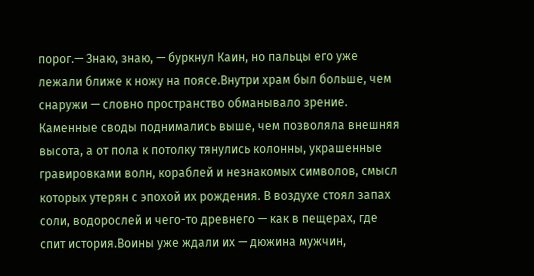порог.— Знаю, знаю, — буркнул Каин, но пальцы его уже лежали ближе к ножу на поясе.Внутри храм был больше, чем снаружи — словно пространство обманывало зрение. Каменные своды поднимались выше, чем позволяла внешняя высота, а от пола к потолку тянулись колонны, украшенные гравировками волн, кораблей и незнакомых символов, смысл которых утерян с эпохой их рождения. В воздухе стоял запах соли, водорослей и чего-то древнего — как в пещерах, где спит история.Воины уже ждали их — дюжина мужчин,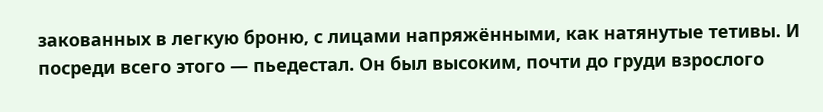закованных в легкую броню, с лицами напряжёнными, как натянутые тетивы. И посреди всего этого — пьедестал. Он был высоким, почти до груди взрослого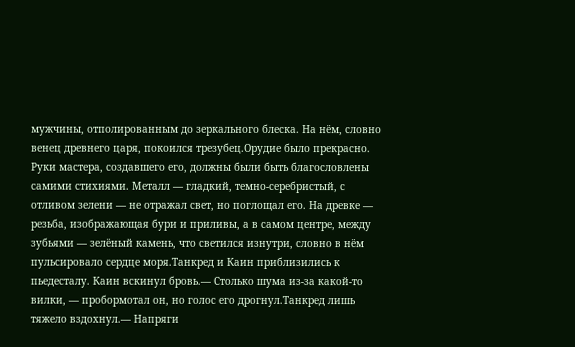мужчины, отполированным до зеркального блеска. На нём, словно венец древнего царя, покоился трезубец.Орудие было прекрасно. Руки мастера, создавшего его, должны были быть благословлены самими стихиями. Металл — гладкий, темно-серебристый, с отливом зелени — не отражал свет, но поглощал его. На древке — резьба, изображающая бури и приливы, а в самом центре, между зубьями — зелёный камень, что светился изнутри, словно в нём пульсировало сердце моря.Танкред и Каин приблизились к пьедесталу. Каин вскинул бровь.— Столько шума из-за какой-то вилки, — пробормотал он, но голос его дрогнул.Танкред лишь тяжело вздохнул.— Напряги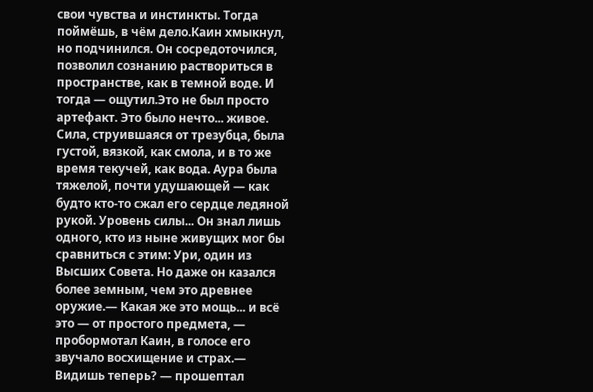свои чувства и инстинкты. Тогда поймёшь, в чём дело.Каин хмыкнул, но подчинился. Он сосредоточился, позволил сознанию раствориться в пространстве, как в темной воде. И тогда — ощутил.Это не был просто артефакт. Это было нечто... живое. Сила, струившаяся от трезубца, была густой, вязкой, как смола, и в то же время текучей, как вода. Аура была тяжелой, почти удушающей — как будто кто-то сжал его сердце ледяной рукой. Уровень силы... Он знал лишь одного, кто из ныне живущих мог бы сравниться с этим: Ури, один из Высших Совета. Но даже он казался более земным, чем это древнее оружие.— Какая же это мощь... и всё это — от простого предмета, — пробормотал Каин, в голосе его звучало восхищение и страх.— Видишь теперь? — прошептал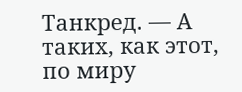Танкред. — А таких, как этот, по миру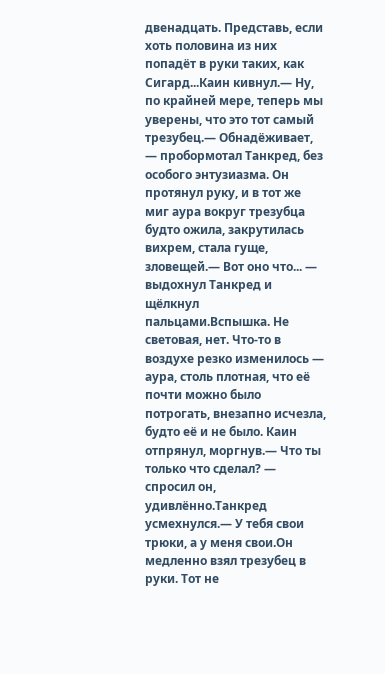двенадцать. Представь, если хоть половина из них попадёт в руки таких, как Сигард...Каин кивнул.— Ну, по крайней мере, теперь мы уверены, что это тот самый трезубец.— Обнадёживает, — пробормотал Танкред, без особого энтузиазма. Он протянул руку, и в тот же миг аура вокруг трезубца будто ожила, закрутилась вихрем, стала гуще, зловещей.— Вот оно что... — выдохнул Танкред и щёлкнул пальцами.Вспышка. Не световая, нет. Что-то в воздухе резко изменилось — аура, столь плотная, что её почти можно было потрогать, внезапно исчезла, будто её и не было. Каин отпрянул, моргнув.— Что ты только что сделал? — спросил он, удивлённо.Танкред усмехнулся.— У тебя свои трюки, а у меня свои.Он медленно взял трезубец в руки. Тот не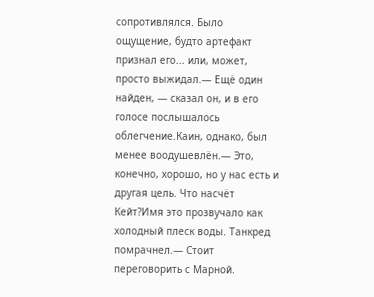сопротивлялся. Было ощущение, будто артефакт признал его... или, может, просто выжидал.— Ещё один найден, — сказал он, и в его голосе послышалось облегчение.Каин, однако, был менее воодушевлён.— Это, конечно, хорошо, но у нас есть и другая цель. Что насчёт Кейт?Имя это прозвучало как холодный плеск воды. Танкред помрачнел.— Стоит переговорить с Марной.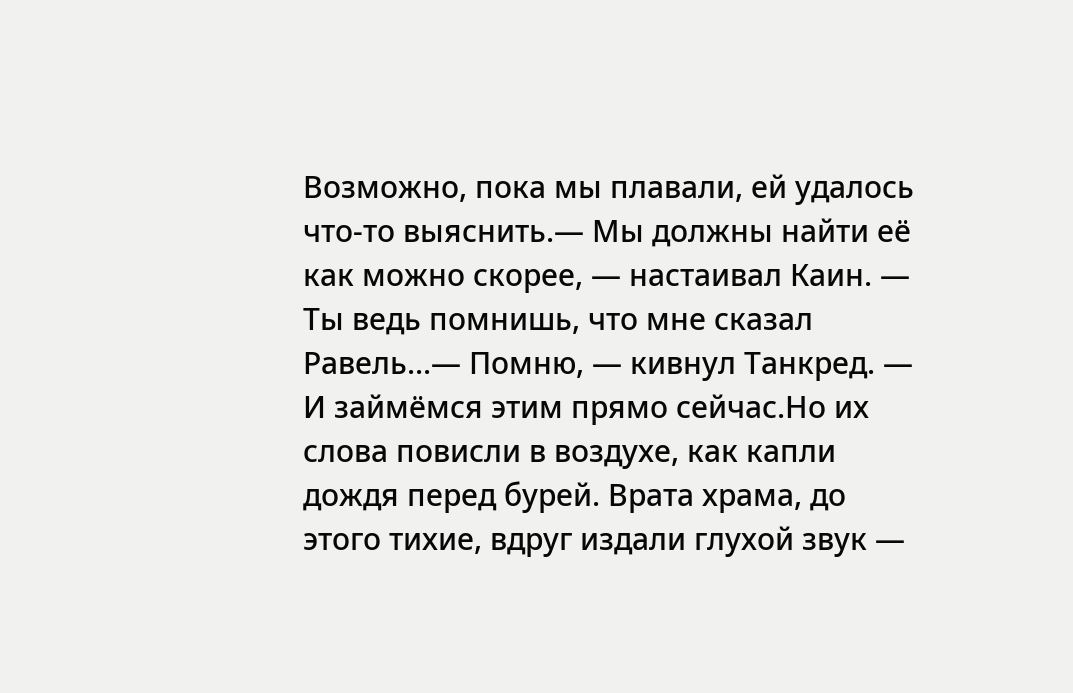Возможно, пока мы плавали, ей удалось что-то выяснить.— Мы должны найти её как можно скорее, — настаивал Каин. — Ты ведь помнишь, что мне сказал Равель...— Помню, — кивнул Танкред. — И займёмся этим прямо сейчас.Но их слова повисли в воздухе, как капли дождя перед бурей. Врата храма, до этого тихие, вдруг издали глухой звук —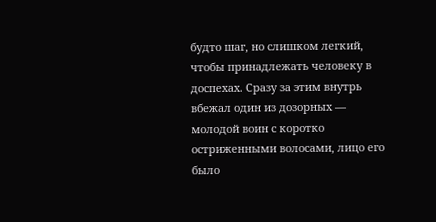будто шаг, но слишком легкий, чтобы принадлежать человеку в доспехах. Сразу за этим внутрь вбежал один из дозорных — молодой воин с коротко остриженными волосами, лицо его было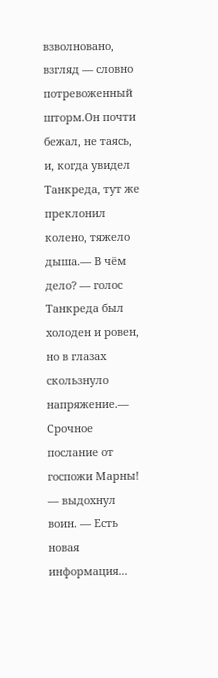взволновано, взгляд — словно потревоженный шторм.Он почти бежал, не таясь, и, когда увидел Танкреда, тут же преклонил колено, тяжело дыша.— В чём дело? — голос Танкреда был холоден и ровен, но в глазах скользнуло напряжение.— Срочное послание от госпожи Марны! — выдохнул воин. — Есть новая информация...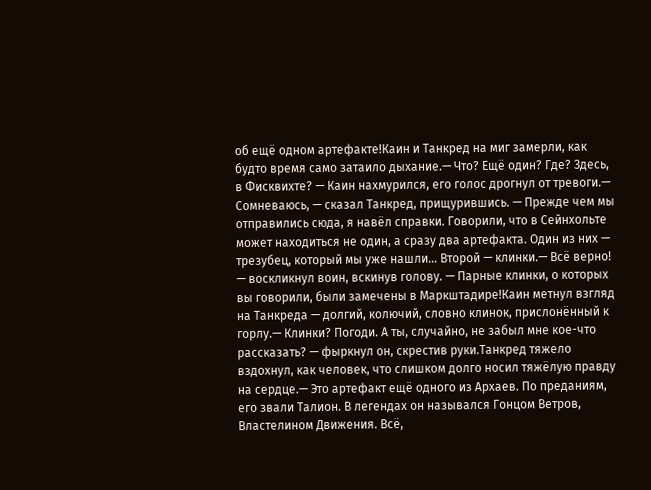об ещё одном артефакте!Каин и Танкред на миг замерли, как будто время само затаило дыхание.— Что? Ещё один? Где? Здесь, в Фисквихте? — Каин нахмурился, его голос дрогнул от тревоги.— Сомневаюсь, — сказал Танкред, прищурившись. — Прежде чем мы отправились сюда, я навёл справки. Говорили, что в Сейнхольте может находиться не один, а сразу два артефакта. Один из них — трезубец, который мы уже нашли... Второй — клинки.— Всё верно! — воскликнул воин, вскинув голову. — Парные клинки, о которых вы говорили, были замечены в Маркштадире!Каин метнул взгляд на Танкреда — долгий, колючий, словно клинок, прислонённый к горлу.— Клинки? Погоди. А ты, случайно, не забыл мне кое-что рассказать? — фыркнул он, скрестив руки.Танкред тяжело вздохнул, как человек, что слишком долго носил тяжёлую правду на сердце.— Это артефакт ещё одного из Архаев. По преданиям, его звали Талион. В легендах он назывался Гонцом Ветров, Властелином Движения. Всё,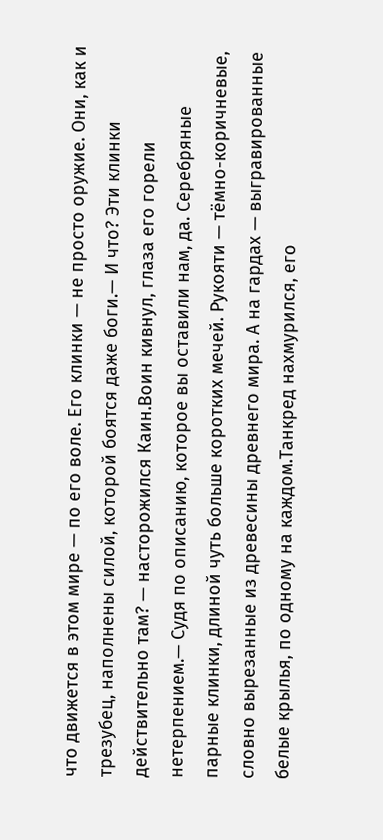что движется в этом мире — по его воле. Его клинки — не просто оружие. Они, как и трезубец, наполнены силой, которой боятся даже боги.— И что? Эти клинки действительно там? — насторожился Каин.Воин кивнул, глаза его горели нетерпением.— Судя по описанию, которое вы оставили нам, да. Серебряные парные клинки, длиной чуть больше коротких мечей. Рукояти — тёмно-коричневые, словно вырезанные из древесины древнего мира. А на гардах — выгравированные белые крылья, по одному на каждом.Танкред нахмурился, его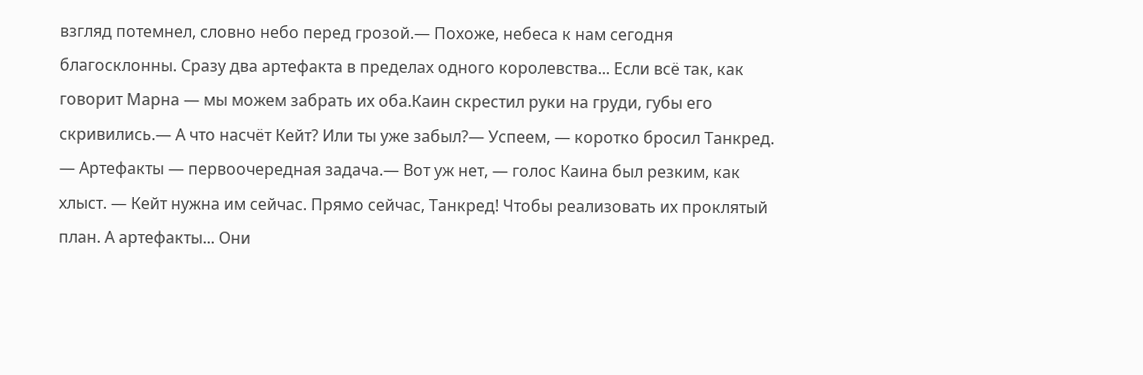взгляд потемнел, словно небо перед грозой.— Похоже, небеса к нам сегодня благосклонны. Сразу два артефакта в пределах одного королевства... Если всё так, как говорит Марна — мы можем забрать их оба.Каин скрестил руки на груди, губы его скривились.— А что насчёт Кейт? Или ты уже забыл?— Успеем, — коротко бросил Танкред. — Артефакты — первоочередная задача.— Вот уж нет, — голос Каина был резким, как хлыст. — Кейт нужна им сейчас. Прямо сейчас, Танкред! Чтобы реализовать их проклятый план. А артефакты... Они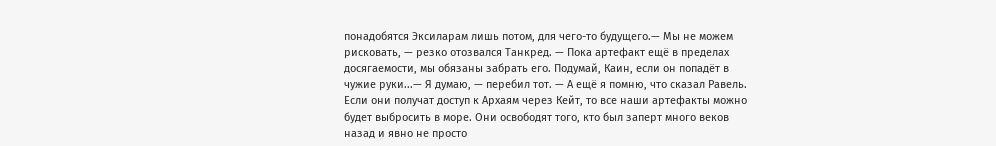понадобятся Эксиларам лишь потом, для чего-то будущего.— Мы не можем рисковать, — резко отозвался Танкред. — Пока артефакт ещё в пределах досягаемости, мы обязаны забрать его. Подумай, Каин, если он попадёт в чужие руки...— Я думаю, — перебил тот. — А ещё я помню, что сказал Равель. Если они получат доступ к Архаям через Кейт, то все наши артефакты можно будет выбросить в море. Они освободят того, кто был заперт много веков назад и явно не просто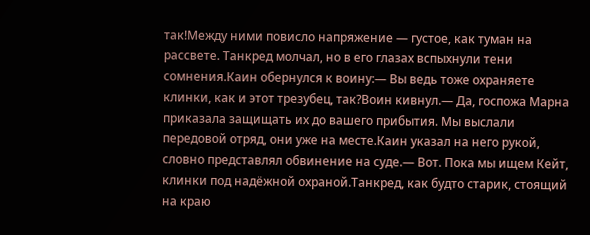так!Между ними повисло напряжение — густое, как туман на рассвете. Танкред молчал, но в его глазах вспыхнули тени сомнения.Каин обернулся к воину:— Вы ведь тоже охраняете клинки, как и этот трезубец, так?Воин кивнул.— Да, госпожа Марна приказала защищать их до вашего прибытия. Мы выслали передовой отряд, они уже на месте.Каин указал на него рукой, словно представлял обвинение на суде.— Вот. Пока мы ищем Кейт, клинки под надёжной охраной.Танкред, как будто старик, стоящий на краю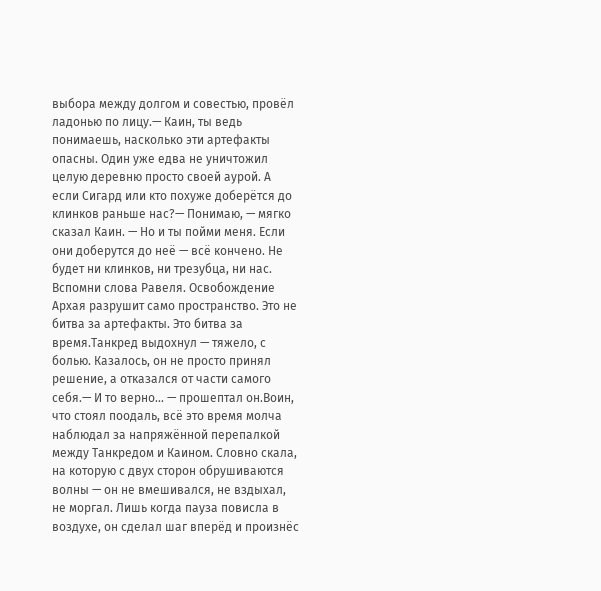выбора между долгом и совестью, провёл ладонью по лицу.— Каин, ты ведь понимаешь, насколько эти артефакты опасны. Один уже едва не уничтожил целую деревню просто своей аурой. А если Сигард или кто похуже доберётся до клинков раньше нас?— Понимаю, — мягко сказал Каин. — Но и ты пойми меня. Если они доберутся до неё — всё кончено. Не будет ни клинков, ни трезубца, ни нас. Вспомни слова Равеля. Освобождение Архая разрушит само пространство. Это не битва за артефакты. Это битва за время.Танкред выдохнул — тяжело, с болью. Казалось, он не просто принял решение, а отказался от части самого себя.— И то верно... — прошептал он.Воин, что стоял поодаль, всё это время молча наблюдал за напряжённой перепалкой между Танкредом и Каином. Словно скала, на которую с двух сторон обрушиваются волны — он не вмешивался, не вздыхал, не моргал. Лишь когда пауза повисла в воздухе, он сделал шаг вперёд и произнёс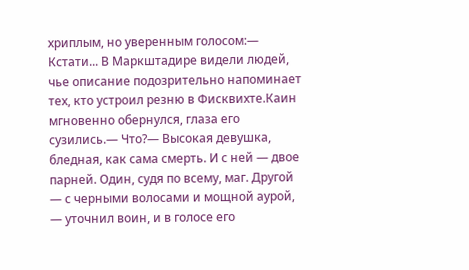хриплым, но уверенным голосом:— Кстати... В Маркштадире видели людей, чье описание подозрительно напоминает тех, кто устроил резню в Фисквихте.Каин мгновенно обернулся, глаза его сузились.— Что?— Высокая девушка, бледная, как сама смерть. И с ней — двое парней. Один, судя по всему, маг. Другой — с черными волосами и мощной аурой, — уточнил воин, и в голосе его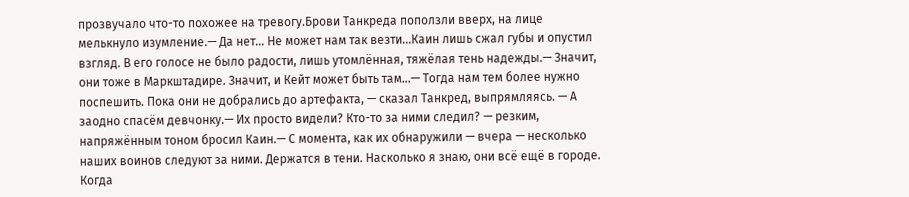прозвучало что-то похожее на тревогу.Брови Танкреда поползли вверх, на лице мелькнуло изумление.— Да нет... Не может нам так везти...Каин лишь сжал губы и опустил взгляд. В его голосе не было радости, лишь утомлённая, тяжёлая тень надежды.— Значит, они тоже в Маркштадире. Значит, и Кейт может быть там...— Тогда нам тем более нужно поспешить. Пока они не добрались до артефакта, — сказал Танкред, выпрямляясь. — А заодно спасём девчонку.— Их просто видели? Кто-то за ними следил? — резким, напряжённым тоном бросил Каин.— С момента, как их обнаружили — вчера — несколько наших воинов следуют за ними. Держатся в тени. Насколько я знаю, они всё ещё в городе. Когда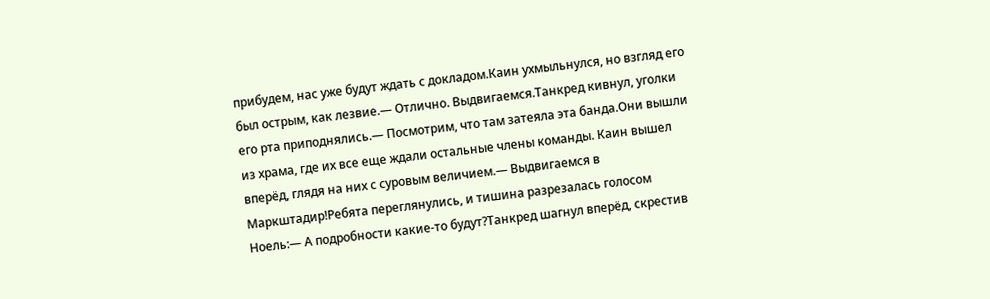прибудем, нас уже будут ждать с докладом.Каин ухмыльнулся, но взгляд его был острым, как лезвие.— Отлично. Выдвигаемся.Танкред кивнул, уголки его рта приподнялись.— Посмотрим, что там затеяла эта банда.Они вышли из храма, где их все еще ждали остальные члены команды. Каин вышел вперёд, глядя на них с суровым величием.— Выдвигаемся в Маркштадир!Ребята переглянулись, и тишина разрезалась голосом Ноель:— А подробности какие-то будут?Танкред шагнул вперёд, скрестив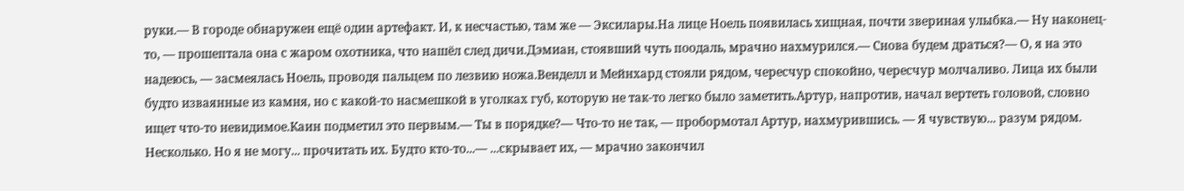руки.— В городе обнаружен ещё один артефакт. И, к несчастью, там же — Эксилары.На лице Ноель появилась хищная, почти звериная улыбка.— Ну наконец-то, — прошептала она с жаром охотника, что нашёл след дичи.Дэмиан, стоявший чуть поодаль, мрачно нахмурился.— Снова будем драться?— О, я на это надеюсь, — засмеялась Ноель, проводя пальцем по лезвию ножа.Венделл и Мейнхард стояли рядом, чересчур спокойно, чересчур молчаливо. Лица их были будто изваянные из камня, но с какой-то насмешкой в уголках губ, которую не так-то легко было заметить.Артур, напротив, начал вертеть головой, словно ищет что-то невидимое.Каин подметил это первым.— Ты в порядке?— Что-то не так, — пробормотал Артур, нахмурившись. — Я чувствую... разум рядом. Несколько. Но я не могу... прочитать их. Будто кто-то...— ...скрывает их, — мрачно закончил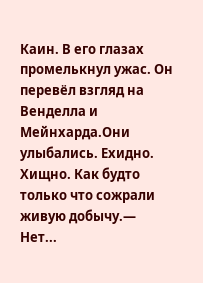Каин. В его глазах промелькнул ужас. Он перевёл взгляд на Венделла и Мейнхарда.Они улыбались. Ехидно. Хищно. Как будто только что сожрали живую добычу.— Нет...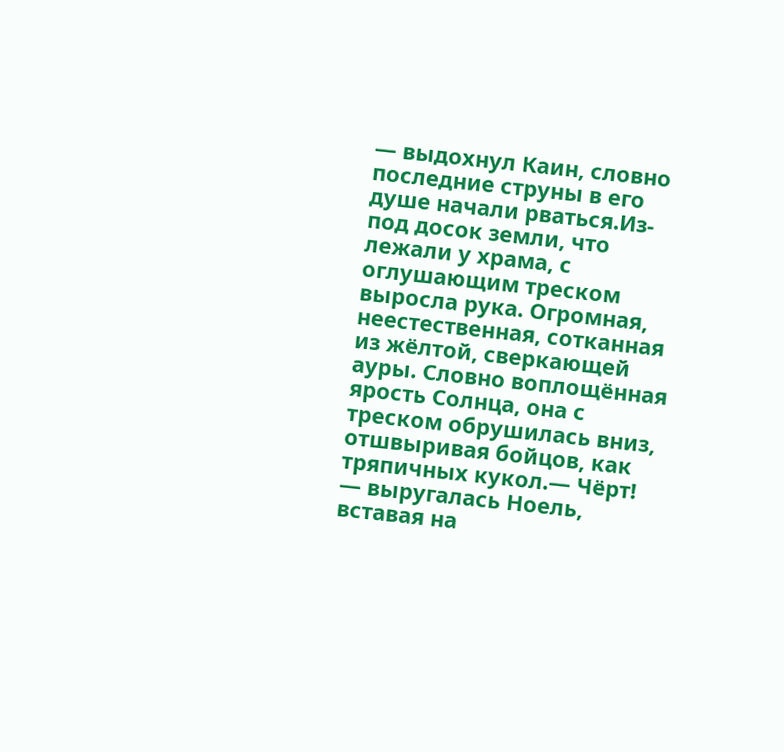— выдохнул Каин, словно последние струны в его душе начали рваться.Из-под досок земли, что лежали у храма, с оглушающим треском выросла рука. Огромная, неестественная, сотканная из жёлтой, сверкающей ауры. Словно воплощённая ярость Солнца, она с треском обрушилась вниз, отшвыривая бойцов, как тряпичных кукол.— Чёрт! — выругалась Ноель, вставая на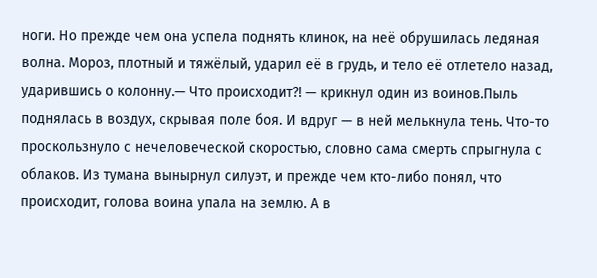ноги. Но прежде чем она успела поднять клинок, на неё обрушилась ледяная волна. Мороз, плотный и тяжёлый, ударил её в грудь, и тело её отлетело назад, ударившись о колонну.— Что происходит?! — крикнул один из воинов.Пыль поднялась в воздух, скрывая поле боя. И вдруг — в ней мелькнула тень. Что-то проскользнуло с нечеловеческой скоростью, словно сама смерть спрыгнула с облаков. Из тумана вынырнул силуэт, и прежде чем кто-либо понял, что происходит, голова воина упала на землю. А в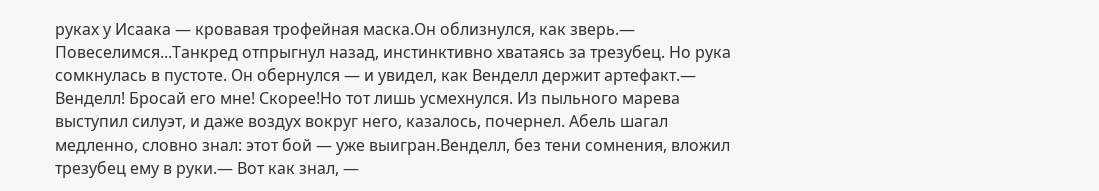руках у Исаака — кровавая трофейная маска.Он облизнулся, как зверь.— Повеселимся...Танкред отпрыгнул назад, инстинктивно хватаясь за трезубец. Но рука сомкнулась в пустоте. Он обернулся — и увидел, как Венделл держит артефакт.— Венделл! Бросай его мне! Скорее!Но тот лишь усмехнулся. Из пыльного марева выступил силуэт, и даже воздух вокруг него, казалось, почернел. Абель шагал медленно, словно знал: этот бой — уже выигран.Венделл, без тени сомнения, вложил трезубец ему в руки.— Вот как знал, —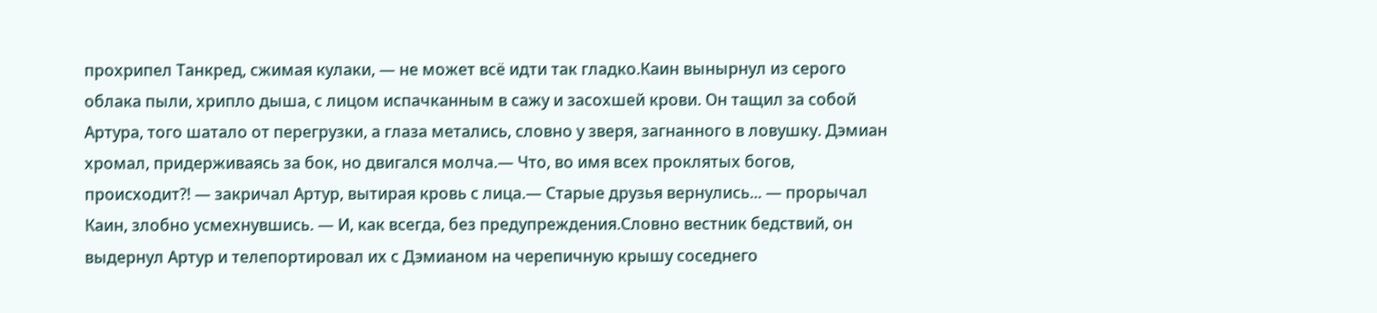прохрипел Танкред, сжимая кулаки, — не может всё идти так гладко.Каин вынырнул из серого облака пыли, хрипло дыша, с лицом испачканным в сажу и засохшей крови. Он тащил за собой Артура, того шатало от перегрузки, а глаза метались, словно у зверя, загнанного в ловушку. Дэмиан хромал, придерживаясь за бок, но двигался молча.— Что, во имя всех проклятых богов, происходит?! — закричал Артур, вытирая кровь с лица.— Старые друзья вернулись... — прорычал Каин, злобно усмехнувшись. — И, как всегда, без предупреждения.Словно вестник бедствий, он выдернул Артур и телепортировал их с Дэмианом на черепичную крышу соседнего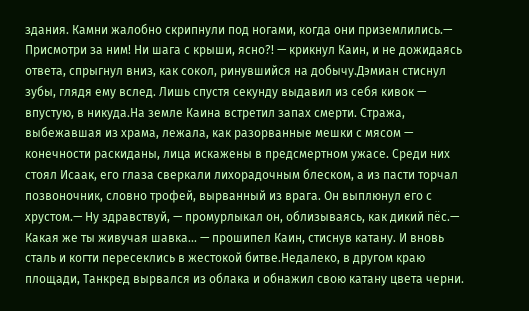здания. Камни жалобно скрипнули под ногами, когда они приземлились.— Присмотри за ним! Ни шага с крыши, ясно?! — крикнул Каин, и не дожидаясь ответа, спрыгнул вниз, как сокол, ринувшийся на добычу.Дэмиан стиснул зубы, глядя ему вслед. Лишь спустя секунду выдавил из себя кивок — впустую, в никуда.На земле Каина встретил запах смерти. Стража, выбежавшая из храма, лежала, как разорванные мешки с мясом — конечности раскиданы, лица искажены в предсмертном ужасе. Среди них стоял Исаак, его глаза сверкали лихорадочным блеском, а из пасти торчал позвоночник, словно трофей, вырванный из врага. Он выплюнул его с хрустом.— Ну здравствуй, — промурлыкал он, облизываясь, как дикий пёс.— Какая же ты живучая шавка... — прошипел Каин, стиснув катану. И вновь сталь и когти пересеклись в жестокой битве.Недалеко, в другом краю площади, Танкред вырвался из облака и обнажил свою катану цвета черни.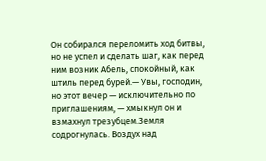Он собирался переломить ход битвы, но не успел и сделать шаг, как перед ним возник Абель, спокойный, как штиль перед бурей.— Увы, господин, но этот вечер — исключительно по приглашениям, — хмыкнул он и взмахнул трезубцем.Земля содрогнулась. Воздух над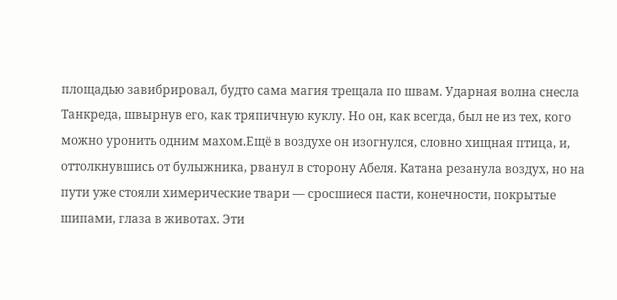площадью завибрировал, будто сама магия трещала по швам. Ударная волна снесла Танкреда, швырнув его, как тряпичную куклу. Но он, как всегда, был не из тех, кого можно уронить одним махом.Ещё в воздухе он изогнулся, словно хищная птица, и, оттолкнувшись от булыжника, рванул в сторону Абеля. Катана резанула воздух, но на пути уже стояли химерические твари — сросшиеся пасти, конечности, покрытые шипами, глаза в животах. Эти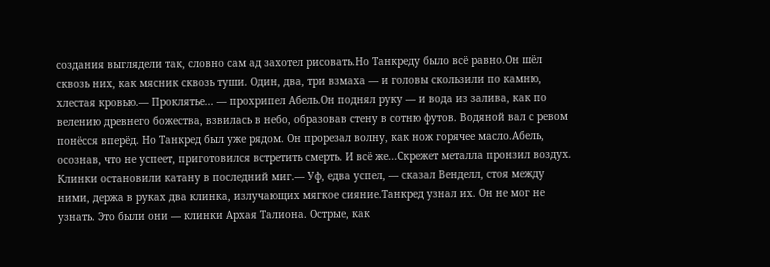создания выглядели так, словно сам ад захотел рисовать.Но Танкреду было всё равно.Он шёл сквозь них, как мясник сквозь туши. Один, два, три взмаха — и головы скользили по камню, хлестая кровью.— Проклятье... — прохрипел Абель.Он поднял руку — и вода из залива, как по велению древнего божества, взвилась в небо, образовав стену в сотню футов. Водяной вал с ревом понёсся вперёд. Но Танкред был уже рядом. Он прорезал волну, как нож горячее масло.Абель, осознав, что не успеет, приготовился встретить смерть. И всё же...Скрежет металла пронзил воздух. Клинки остановили катану в последний миг.— Уф, едва успел, — сказал Венделл, стоя между ними, держа в руках два клинка, излучающих мягкое сияние.Танкред узнал их. Он не мог не узнать. Это были они — клинки Архая Талиона. Острые, как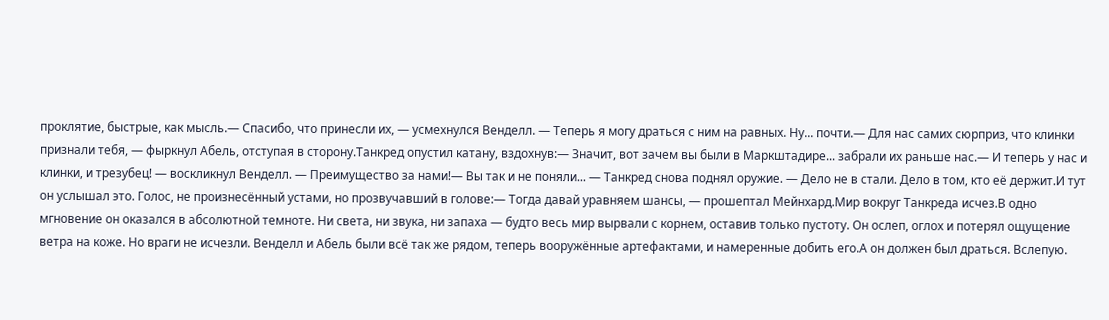проклятие, быстрые, как мысль.— Спасибо, что принесли их, — усмехнулся Венделл. — Теперь я могу драться с ним на равных. Ну... почти.— Для нас самих сюрприз, что клинки признали тебя, — фыркнул Абель, отступая в сторону.Танкред опустил катану, вздохнув:— Значит, вот зачем вы были в Маркштадире... забрали их раньше нас.— И теперь у нас и клинки, и трезубец! — воскликнул Венделл. — Преимущество за нами!— Вы так и не поняли... — Танкред снова поднял оружие. — Дело не в стали. Дело в том, кто её держит.И тут он услышал это. Голос, не произнесённый устами, но прозвучавший в голове:— Тогда давай уравняем шансы, — прошептал Мейнхард.Мир вокруг Танкреда исчез.В одно мгновение он оказался в абсолютной темноте. Ни света, ни звука, ни запаха — будто весь мир вырвали с корнем, оставив только пустоту. Он ослеп, оглох и потерял ощущение ветра на коже. Но враги не исчезли. Венделл и Абель были всё так же рядом, теперь вооружённые артефактами, и намеренные добить его.А он должен был драться. Вслепую.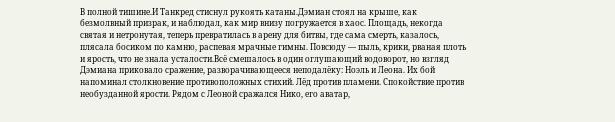В полной тишине.И Танкред стиснул рукоять катаны.Дэмиан стоял на крыше, как безмолвный призрак, и наблюдал, как мир внизу погружается в хаос. Площадь, некогда святая и нетронутая, теперь превратилась в арену для битвы, где сама смерть, казалось, плясала босиком по камню, распевая мрачные гимны. Повсюду — пыль, крики, рваная плоть и ярость, что не знала усталости.Всё смешалось в один оглушающий водоворот, но взгляд Дэмиана приковало сражение, разворачивающееся неподалёку: Ноэль и Леона. Их бой напоминал столкновение противоположных стихий. Лёд против пламени. Спокойствие против необузданной ярости. Рядом с Леоной сражался Нико, его аватар,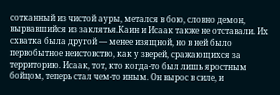сотканный из чистой ауры, метался в бою, словно демон, вырвавшийся из заклятья.Каин и Исаак также не отставали. Их схватка была другой — менее изящной, но в ней было первобытное неистовство, как у зверей, сражающихся за территорию. Исаак, тот, кто когда-то был лишь яростным бойцом, теперь стал чем-то иным. Он вырос в силе, и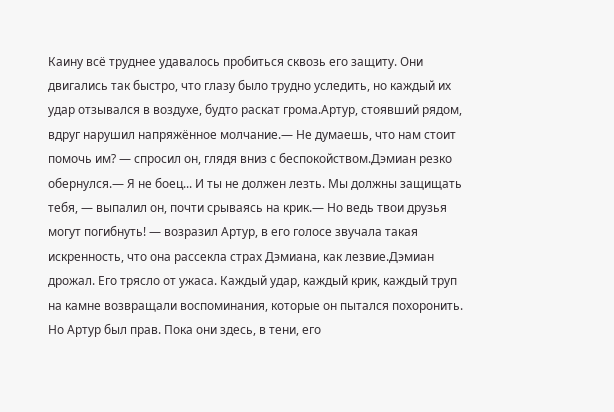Каину всё труднее удавалось пробиться сквозь его защиту. Они двигались так быстро, что глазу было трудно уследить, но каждый их удар отзывался в воздухе, будто раскат грома.Артур, стоявший рядом, вдруг нарушил напряжённое молчание.— Не думаешь, что нам стоит помочь им? — спросил он, глядя вниз с беспокойством.Дэмиан резко обернулся.— Я не боец... И ты не должен лезть. Мы должны защищать тебя, — выпалил он, почти срываясь на крик.— Но ведь твои друзья могут погибнуть! — возразил Артур, в его голосе звучала такая искренность, что она рассекла страх Дэмиана, как лезвие.Дэмиан дрожал. Его трясло от ужаса. Каждый удар, каждый крик, каждый труп на камне возвращали воспоминания, которые он пытался похоронить. Но Артур был прав. Пока они здесь, в тени, его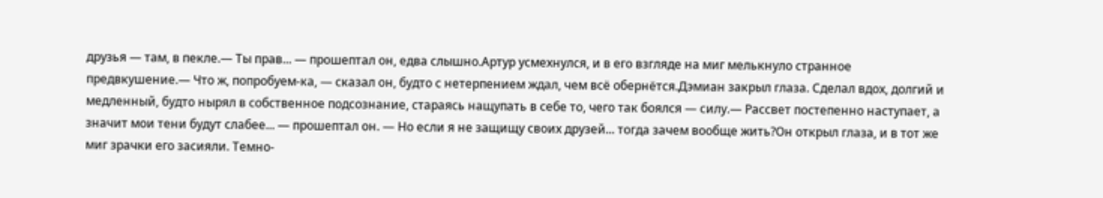друзья — там, в пекле.— Ты прав... — прошептал он, едва слышно.Артур усмехнулся, и в его взгляде на миг мелькнуло странное предвкушение.— Что ж, попробуем-ка, — сказал он, будто с нетерпением ждал, чем всё обернётся.Дэмиан закрыл глаза. Сделал вдох, долгий и медленный, будто нырял в собственное подсознание, стараясь нащупать в себе то, чего так боялся — силу.— Рассвет постепенно наступает, а значит мои тени будут слабее... — прошептал он. — Но если я не защищу своих друзей... тогда зачем вообще жить?Он открыл глаза, и в тот же миг зрачки его засияли. Темно-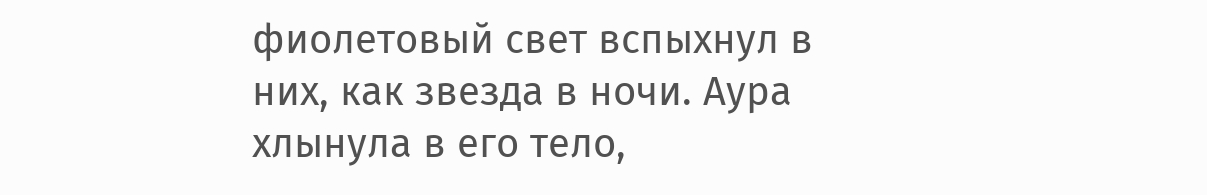фиолетовый свет вспыхнул в них, как звезда в ночи. Аура хлынула в его тело,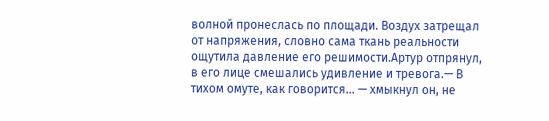волной пронеслась по площади. Воздух затрещал от напряжения, словно сама ткань реальности ощутила давление его решимости.Артур отпрянул, в его лице смешались удивление и тревога.— В тихом омуте, как говорится... — хмыкнул он, не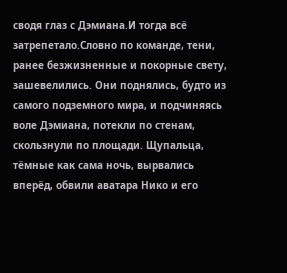сводя глаз с Дэмиана.И тогда всё затрепетало.Словно по команде, тени, ранее безжизненные и покорные свету, зашевелились. Они поднялись, будто из самого подземного мира, и подчиняясь воле Дэмиана, потекли по стенам, скользнули по площади. Щупальца, тёмные как сама ночь, вырвались вперёд, обвили аватара Нико и его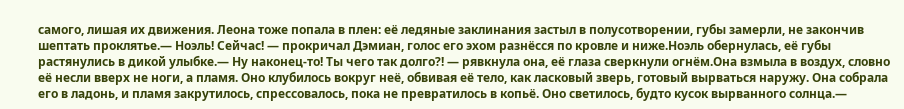самого, лишая их движения. Леона тоже попала в плен: её ледяные заклинания застыл в полусотворении, губы замерли, не закончив шептать проклятье.— Ноэль! Сейчас! — прокричал Дэмиан, голос его эхом разнёсся по кровле и ниже.Ноэль обернулась, её губы растянулись в дикой улыбке.— Ну наконец-то! Ты чего так долго?! — рявкнула она, её глаза сверкнули огнём.Она взмыла в воздух, словно её несли вверх не ноги, а пламя. Оно клубилось вокруг неё, обвивая её тело, как ласковый зверь, готовый вырваться наружу. Она собрала его в ладонь, и пламя закрутилось, спрессовалось, пока не превратилось в копьё. Оно светилось, будто кусок вырванного солнца.—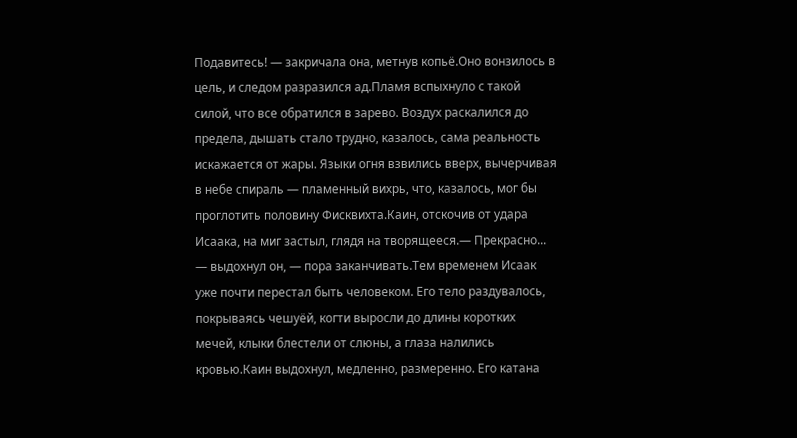Подавитесь! — закричала она, метнув копьё.Оно вонзилось в цель, и следом разразился ад.Пламя вспыхнуло с такой силой, что все обратился в зарево. Воздух раскалился до предела, дышать стало трудно, казалось, сама реальность искажается от жары. Языки огня взвились вверх, вычерчивая в небе спираль — пламенный вихрь, что, казалось, мог бы проглотить половину Фисквихта.Каин, отскочив от удара Исаака, на миг застыл, глядя на творящееся.— Прекрасно... — выдохнул он, — пора заканчивать.Тем временем Исаак уже почти перестал быть человеком. Его тело раздувалось, покрываясь чешуёй, когти выросли до длины коротких мечей, клыки блестели от слюны, а глаза налились кровью.Каин выдохнул, медленно, размеренно. Его катана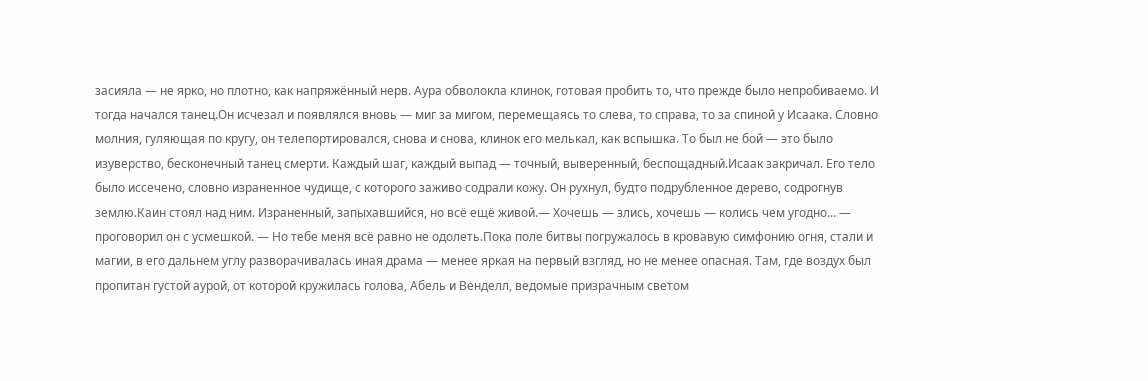засияла — не ярко, но плотно, как напряжённый нерв. Аура обволокла клинок, готовая пробить то, что прежде было непробиваемо. И тогда начался танец.Он исчезал и появлялся вновь — миг за мигом, перемещаясь то слева, то справа, то за спиной у Исаака. Словно молния, гуляющая по кругу, он телепортировался, снова и снова, клинок его мелькал, как вспышка. То был не бой — это было изуверство, бесконечный танец смерти. Каждый шаг, каждый выпад — точный, выверенный, беспощадный.Исаак закричал. Его тело было иссечено, словно израненное чудище, с которого заживо содрали кожу. Он рухнул, будто подрубленное дерево, содрогнув землю.Каин стоял над ним. Израненный, запыхавшийся, но всё ещё живой.— Хочешь — злись, хочешь — колись чем угодно... — проговорил он с усмешкой. — Но тебе меня всё равно не одолеть.Пока поле битвы погружалось в кровавую симфонию огня, стали и магии, в его дальнем углу разворачивалась иная драма — менее яркая на первый взгляд, но не менее опасная. Там, где воздух был пропитан густой аурой, от которой кружилась голова, Абель и Венделл, ведомые призрачным светом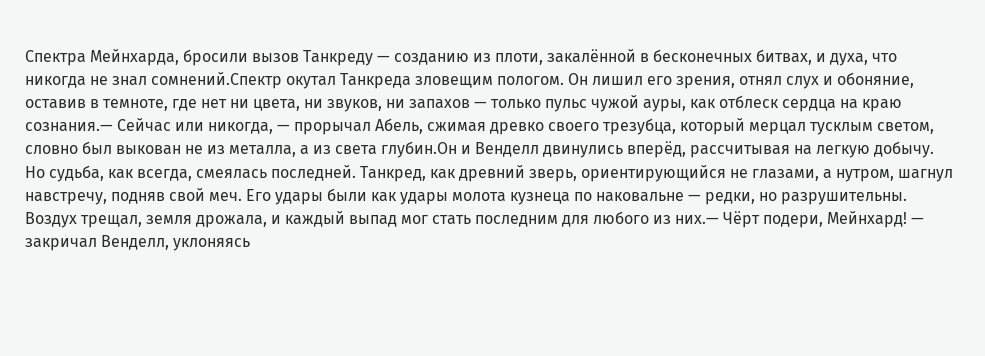Спектра Мейнхарда, бросили вызов Танкреду — созданию из плоти, закалённой в бесконечных битвах, и духа, что никогда не знал сомнений.Спектр окутал Танкреда зловещим пологом. Он лишил его зрения, отнял слух и обоняние, оставив в темноте, где нет ни цвета, ни звуков, ни запахов — только пульс чужой ауры, как отблеск сердца на краю сознания.— Сейчас или никогда, — прорычал Абель, сжимая древко своего трезубца, который мерцал тусклым светом, словно был выкован не из металла, а из света глубин.Он и Венделл двинулись вперёд, рассчитывая на легкую добычу. Но судьба, как всегда, смеялась последней. Танкред, как древний зверь, ориентирующийся не глазами, а нутром, шагнул навстречу, подняв свой меч. Его удары были как удары молота кузнеца по наковальне — редки, но разрушительны. Воздух трещал, земля дрожала, и каждый выпад мог стать последним для любого из них.— Чёрт подери, Мейнхард! — закричал Венделл, уклоняясь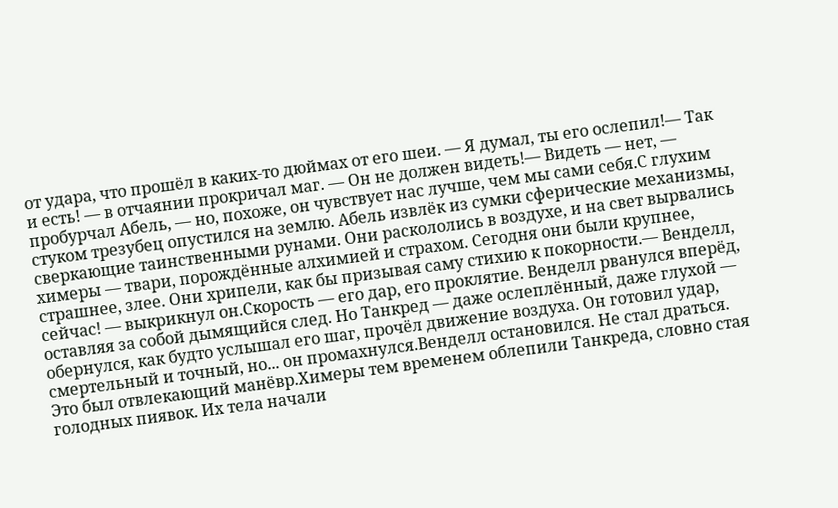от удара, что прошёл в каких-то дюймах от его шеи. — Я думал, ты его ослепил!— Так и есть! — в отчаянии прокричал маг. — Он не должен видеть!— Видеть — нет, — пробурчал Абель, — но, похоже, он чувствует нас лучше, чем мы сами себя.С глухим стуком трезубец опустился на землю. Абель извлёк из сумки сферические механизмы, сверкающие таинственными рунами. Они раскололись в воздухе, и на свет вырвались химеры — твари, порождённые алхимией и страхом. Сегодня они были крупнее, страшнее, злее. Они хрипели, как бы призывая саму стихию к покорности.— Венделл, сейчас! — выкрикнул он.Скорость — его дар, его проклятие. Венделл рванулся вперёд, оставляя за собой дымящийся след. Но Танкред — даже ослеплённый, даже глухой — обернулся, как будто услышал его шаг, прочёл движение воздуха. Он готовил удар, смертельный и точный, но... он промахнулся.Венделл остановился. Не стал драться. Это был отвлекающий манёвр.Химеры тем временем облепили Танкреда, словно стая голодных пиявок. Их тела начали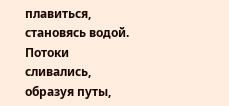плавиться, становясь водой. Потоки сливались, образуя путы,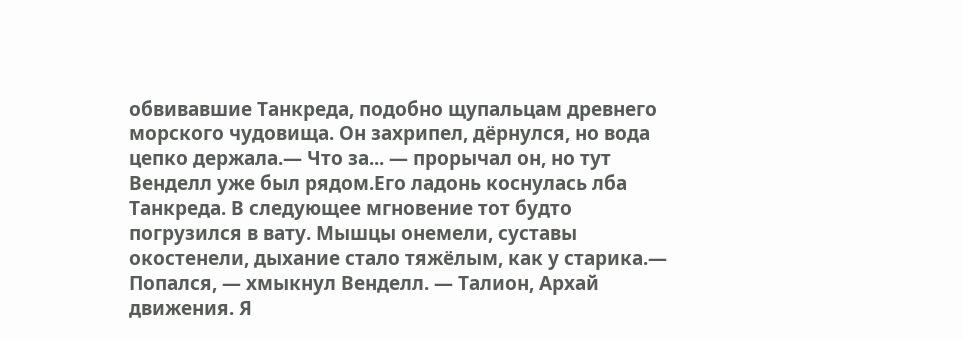обвивавшие Танкреда, подобно щупальцам древнего морского чудовища. Он захрипел, дёрнулся, но вода цепко держала.— Что за... — прорычал он, но тут Венделл уже был рядом.Его ладонь коснулась лба Танкреда. В следующее мгновение тот будто погрузился в вату. Мышцы онемели, суставы окостенели, дыхание стало тяжёлым, как у старика.— Попался, — хмыкнул Венделл. — Талион, Архай движения. Я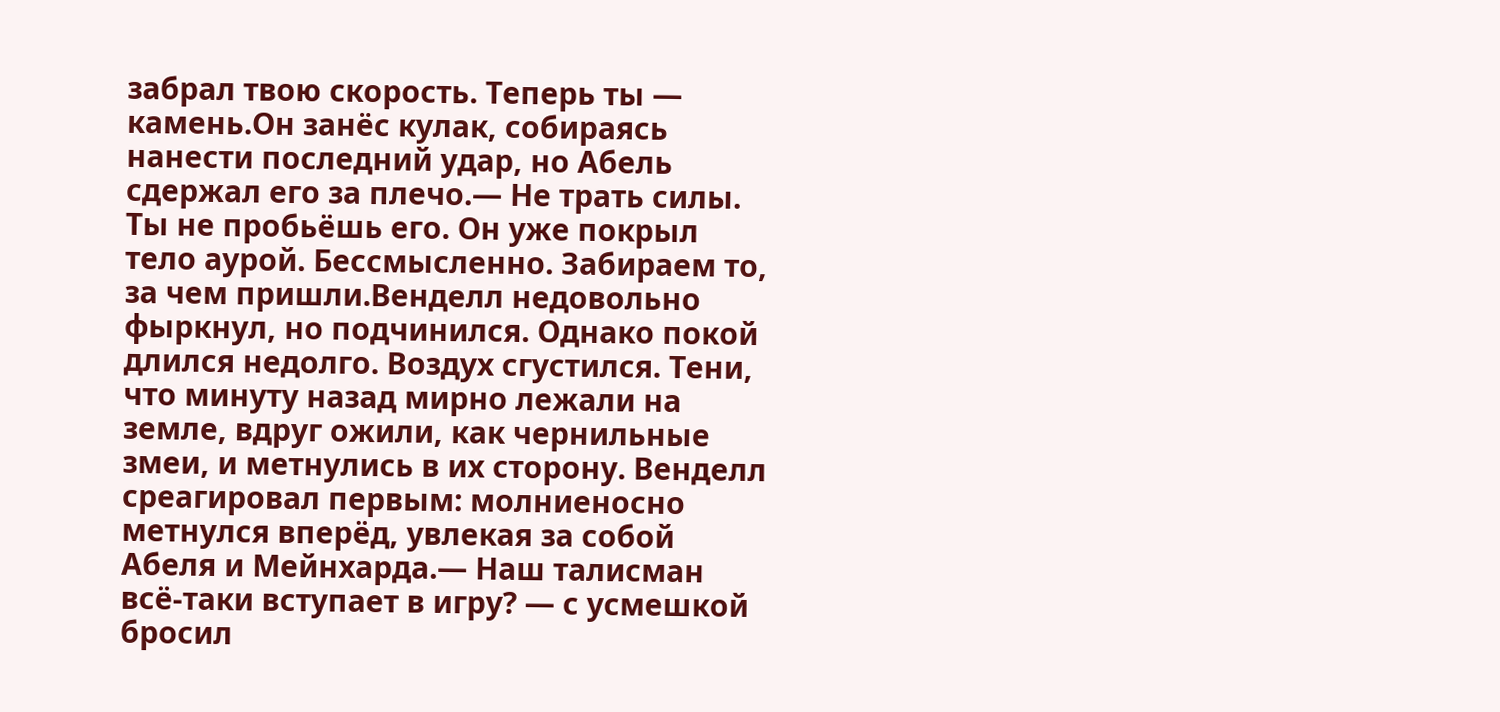забрал твою скорость. Теперь ты — камень.Он занёс кулак, собираясь нанести последний удар, но Абель сдержал его за плечо.— Не трать силы. Ты не пробьёшь его. Он уже покрыл тело аурой. Бессмысленно. Забираем то, за чем пришли.Венделл недовольно фыркнул, но подчинился. Однако покой длился недолго. Воздух сгустился. Тени, что минуту назад мирно лежали на земле, вдруг ожили, как чернильные змеи, и метнулись в их сторону. Венделл среагировал первым: молниеносно метнулся вперёд, увлекая за собой Абеля и Мейнхарда.— Наш талисман всё-таки вступает в игру? — с усмешкой бросил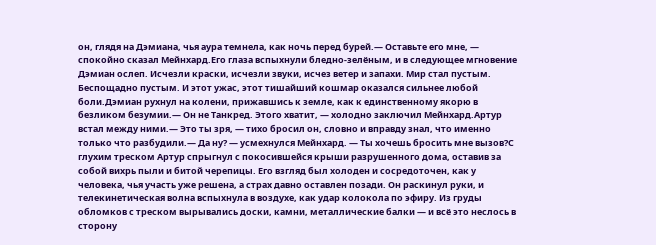он, глядя на Дэмиана, чья аура темнела, как ночь перед бурей.— Оставьте его мне, — спокойно сказал Мейнхард.Его глаза вспыхнули бледно-зелёным, и в следующее мгновение Дэмиан ослеп. Исчезли краски, исчезли звуки, исчез ветер и запахи. Мир стал пустым. Беспощадно пустым. И этот ужас, этот тишайший кошмар оказался сильнее любой боли.Дэмиан рухнул на колени, прижавшись к земле, как к единственному якорю в безликом безумии.— Он не Танкред. Этого хватит, — холодно заключил Мейнхард.Артур встал между ними.— Это ты зря, — тихо бросил он, словно и вправду знал, что именно только что разбудили.— Да ну? — усмехнулся Мейнхард. — Ты хочешь бросить мне вызов?С глухим треском Артур спрыгнул с покосившейся крыши разрушенного дома, оставив за собой вихрь пыли и битой черепицы. Его взгляд был холоден и сосредоточен, как у человека, чья участь уже решена, а страх давно оставлен позади. Он раскинул руки, и телекинетическая волна вспыхнула в воздухе, как удар колокола по эфиру. Из груды обломков с треском вырывались доски, камни, металлические балки — и всё это неслось в сторону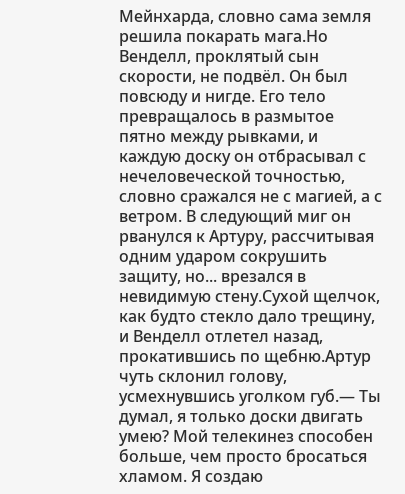Мейнхарда, словно сама земля решила покарать мага.Но Венделл, проклятый сын скорости, не подвёл. Он был повсюду и нигде. Его тело превращалось в размытое пятно между рывками, и каждую доску он отбрасывал с нечеловеческой точностью, словно сражался не с магией, а с ветром. В следующий миг он рванулся к Артуру, рассчитывая одним ударом сокрушить защиту, но... врезался в невидимую стену.Сухой щелчок, как будто стекло дало трещину, и Венделл отлетел назад, прокатившись по щебню.Артур чуть склонил голову, усмехнувшись уголком губ.— Ты думал, я только доски двигать умею? Мой телекинез способен больше, чем просто бросаться хламом. Я создаю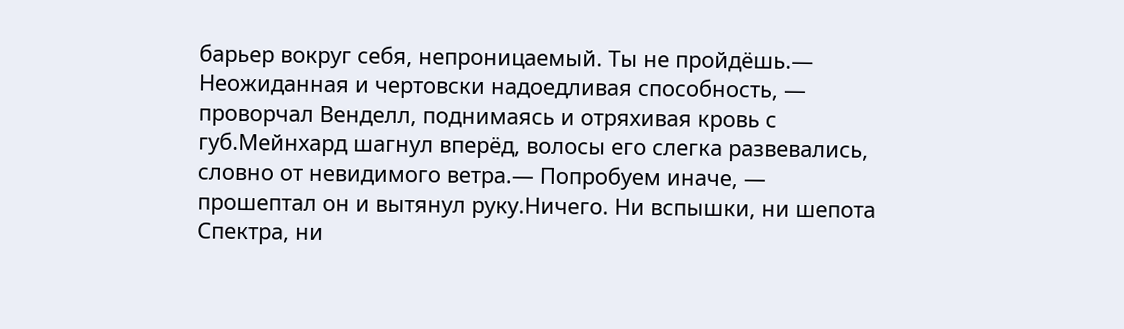барьер вокруг себя, непроницаемый. Ты не пройдёшь.— Неожиданная и чертовски надоедливая способность, — проворчал Венделл, поднимаясь и отряхивая кровь с губ.Мейнхард шагнул вперёд, волосы его слегка развевались, словно от невидимого ветра.— Попробуем иначе, — прошептал он и вытянул руку.Ничего. Ни вспышки, ни шепота Спектра, ни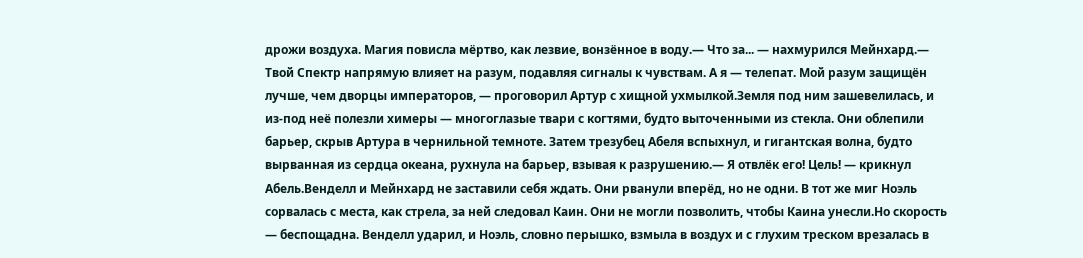дрожи воздуха. Магия повисла мёртво, как лезвие, вонзённое в воду.— Что за... — нахмурился Мейнхард.— Твой Спектр напрямую влияет на разум, подавляя сигналы к чувствам. А я — телепат. Мой разум защищён лучше, чем дворцы императоров, — проговорил Артур с хищной ухмылкой.Земля под ним зашевелилась, и из-под неё полезли химеры — многоглазые твари с когтями, будто выточенными из стекла. Они облепили барьер, скрыв Артура в чернильной темноте. Затем трезубец Абеля вспыхнул, и гигантская волна, будто вырванная из сердца океана, рухнула на барьер, взывая к разрушению.— Я отвлёк его! Цель! — крикнул Абель.Венделл и Мейнхард не заставили себя ждать. Они рванули вперёд, но не одни. В тот же миг Ноэль сорвалась с места, как стрела, за ней следовал Каин. Они не могли позволить, чтобы Каина унесли.Но скорость — беспощадна. Венделл ударил, и Ноэль, словно перышко, взмыла в воздух и с глухим треском врезалась в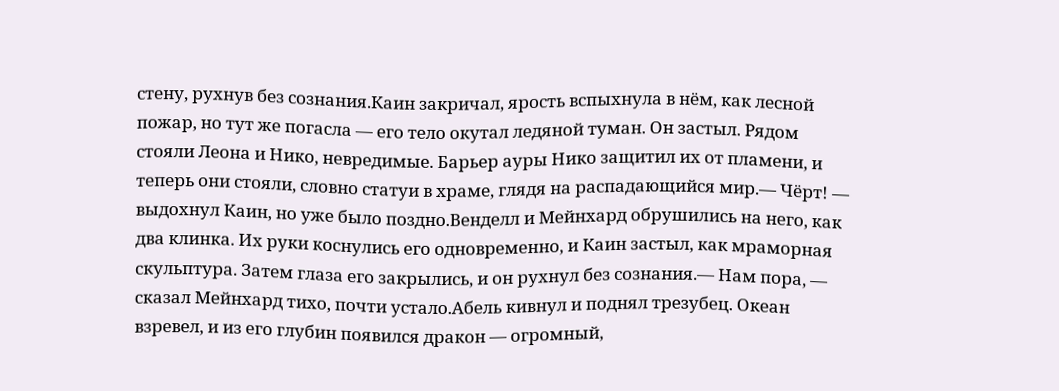стену, рухнув без сознания.Каин закричал, ярость вспыхнула в нём, как лесной пожар, но тут же погасла — его тело окутал ледяной туман. Он застыл. Рядом стояли Леона и Нико, невредимые. Барьер ауры Нико защитил их от пламени, и теперь они стояли, словно статуи в храме, глядя на распадающийся мир.— Чёрт! — выдохнул Каин, но уже было поздно.Венделл и Мейнхард обрушились на него, как два клинка. Их руки коснулись его одновременно, и Каин застыл, как мраморная скульптура. Затем глаза его закрылись, и он рухнул без сознания.— Нам пора, — сказал Мейнхард тихо, почти устало.Абель кивнул и поднял трезубец. Океан взревел, и из его глубин появился дракон — огромный,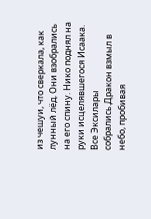из чешуи, что сверкала, как лунный лёд. Они взобрались на его спину. Нико поднял на руки исцелявшегося Исаака. Все Эксилары собрались.Дракон взмыл в небо, пробивая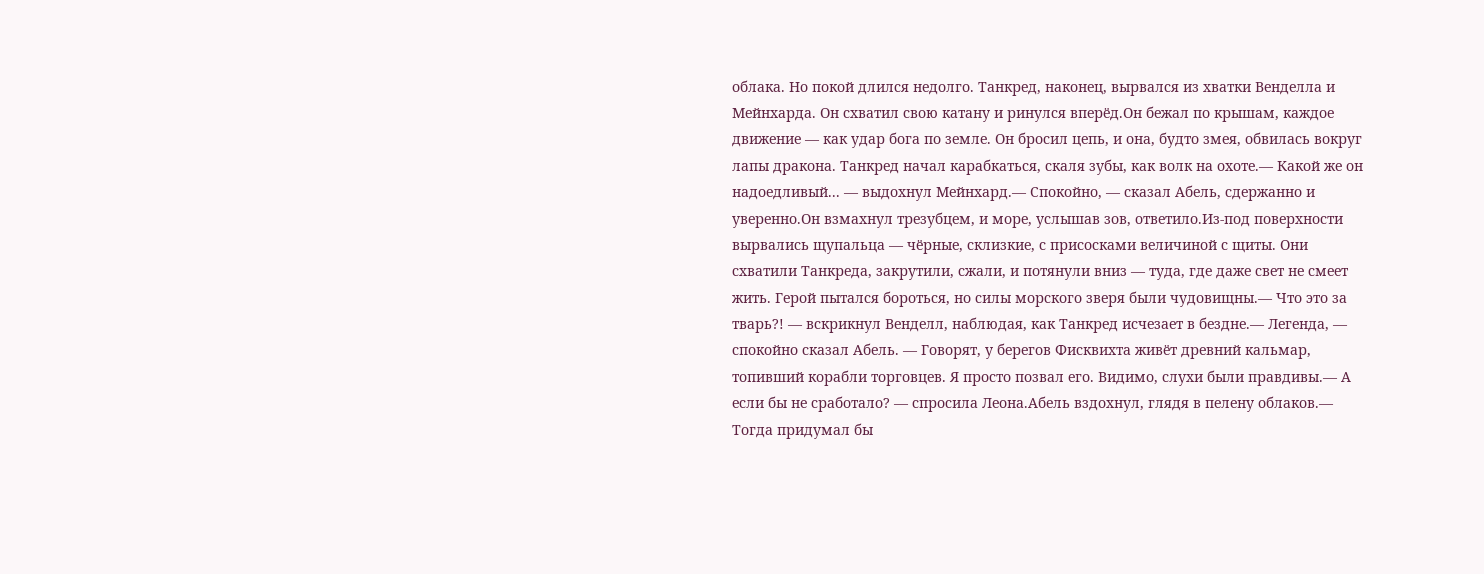облака. Но покой длился недолго. Танкред, наконец, вырвался из хватки Венделла и Мейнхарда. Он схватил свою катану и ринулся вперёд.Он бежал по крышам, каждое движение — как удар бога по земле. Он бросил цепь, и она, будто змея, обвилась вокруг лапы дракона. Танкред начал карабкаться, скаля зубы, как волк на охоте.— Какой же он надоедливый... — выдохнул Мейнхард.— Спокойно, — сказал Абель, сдержанно и уверенно.Он взмахнул трезубцем, и море, услышав зов, ответило.Из-под поверхности вырвались щупальца — чёрные, склизкие, с присосками величиной с щиты. Они схватили Танкреда, закрутили, сжали, и потянули вниз — туда, где даже свет не смеет жить. Герой пытался бороться, но силы морского зверя были чудовищны.— Что это за тварь?! — вскрикнул Венделл, наблюдая, как Танкред исчезает в бездне.— Легенда, — спокойно сказал Абель. — Говорят, у берегов Фисквихта живёт древний кальмар, топивший корабли торговцев. Я просто позвал его. Видимо, слухи были правдивы.— А если бы не сработало? — спросила Леона.Абель вздохнул, глядя в пелену облаков.— Тогда придумал бы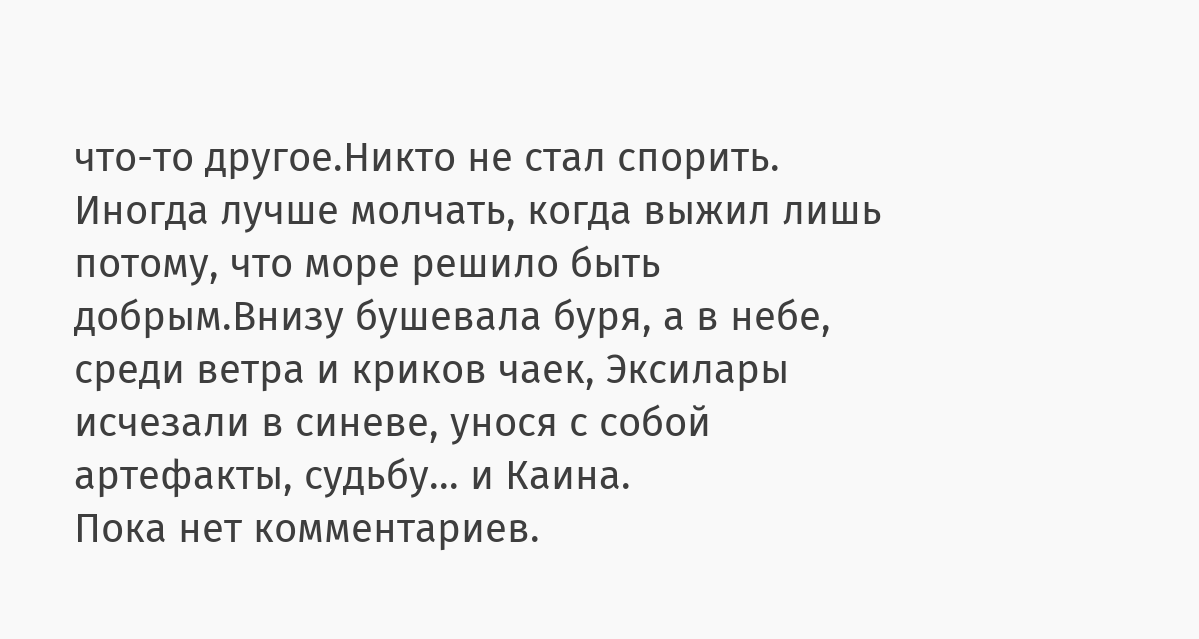что-то другое.Никто не стал спорить. Иногда лучше молчать, когда выжил лишь потому, что море решило быть добрым.Внизу бушевала буря, а в небе, среди ветра и криков чаек, Эксилары исчезали в синеве, унося с собой артефакты, судьбу... и Каина.
Пока нет комментариев.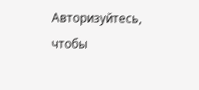Авторизуйтесь, чтобы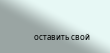оставить свой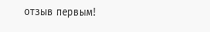отзыв первым!